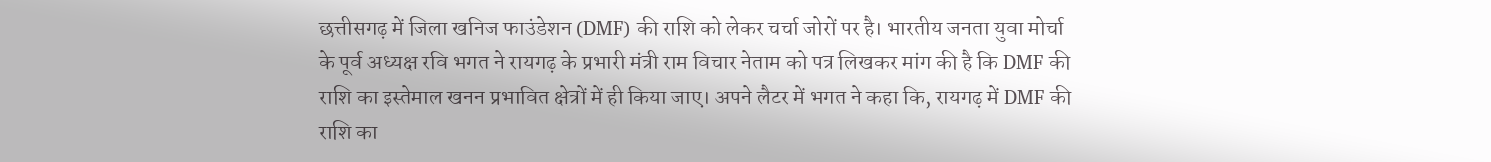छत्तीसगढ़ में जिला खनिज फाउंडेशन (DMF) की राशि को लेकर चर्चा जोरों पर है। भारतीय जनता युवा मोर्चा के पूर्व अध्यक्ष रवि भगत ने रायगढ़ के प्रभारी मंत्री राम विचार नेताम को पत्र लिखकर मांग की है कि DMF की राशि का इस्तेमाल खनन प्रभावित क्षेत्रों में ही किया जाए। अपने लैटर में भगत ने कहा कि, रायगढ़ में DMF की राशि का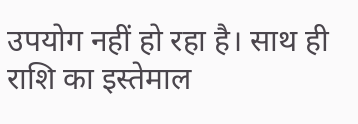उपयोग नहीं हो रहा है। साथ ही राशि का इस्तेमाल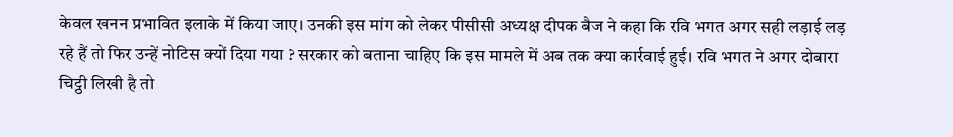केवल खनन प्रभावित इलाके में किया जाए। उनकी इस मांग को लेकर पीसीसी अध्यक्ष दीपक बैज ने कहा कि रवि भगत अगर सही लड़ाई लड़ रहे हैं तो फिर उन्हें नोटिस क्यों दिया गया ? सरकार को बताना चाहिए कि इस मामले में अब तक क्या कार्रवाई हुई। रवि भगत ने अगर दोबारा चिट्ठी लिखी है तो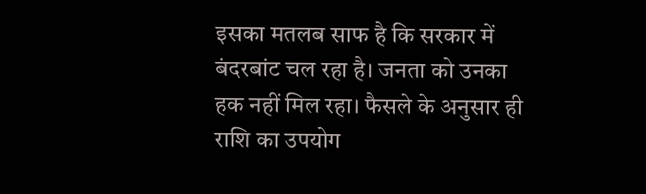इसका मतलब साफ है कि सरकार में बंदरबांट चल रहा है। जनता को उनका हक नहीं मिल रहा। फैसले के अनुसार ही राशि का उपयोग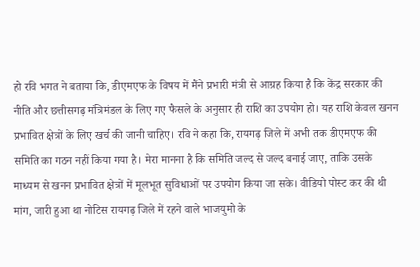हो रवि भगत ने बताया कि, डीएमएफ के विषय में मैंने प्रभारी मंत्री से आग्रह किया है कि केंद्र सरकार की नीति और छत्तीसगढ़ मंत्रिमंडल के लिए गए फैसले के अनुसार ही राशि का उपयोग हो। यह राशि केवल खनन प्रभावित क्षेत्रों के लिए खर्च की जानी चाहिए। रवि ने कहा कि, रायगढ़ जिले में अभी तक डीएमएफ की समिति का गठन नहीं किया गया है। मेरा मानना है कि समिति जल्द से जल्द बनाई जाए, ताकि उसके माध्यम से खनन प्रभावित क्षेत्रों में मूलभूत सुविधाओं पर उपयोग किया जा सके। वीडियो पोस्ट कर की थी मांग, जारी हुआ था नोटिस रायगढ़ जिले में रहने वाले भाजयुमो के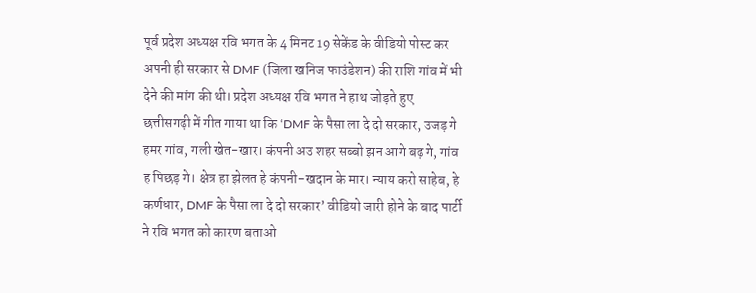पूर्व प्रदेश अध्यक्ष रवि भगत के 4 मिनट 19 सेकेंड के वीडियो पोस्ट कर अपनी ही सरकार से DMF (जिला खनिज फाउंडेशन) की राशि गांव में भी देने की मांग की थी। प्रदेश अध्यक्ष रवि भगत ने हाथ जोड़ते हुए छत्तीसगढ़ी में गीत गाया था कि ‘DMF के पैसा ला दे दो सरकार, उजड़ गे हमर गांव, गली खेत-खार। कंपनी अउ शहर सब्बो झन आगे बढ़ गे, गांव ह पिछड़ गे। क्षेत्र हा झेलत हे कंपनी-खदान के मार। न्याय करो साहेब, हे कर्णधार, DMF के पैसा ला दे दो सरकार’ वीडियो जारी होने के बाद पार्टी ने रवि भगत को कारण बताओ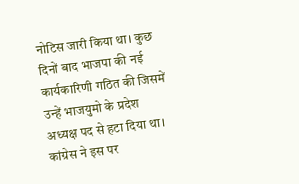नोटिस जारी किया था। कुछ दिनों बाद भाजपा की नई कार्यकारिणी गठित की जिसमें उन्हें भाजयुमो के प्रदेश अध्यक्ष पद से हटा दिया था। कांग्रेस ने इस पर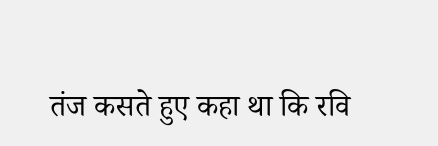तंज कसते हुए कहा था कि रवि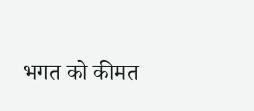भगत को कीमत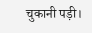चुकानी पड़ी।